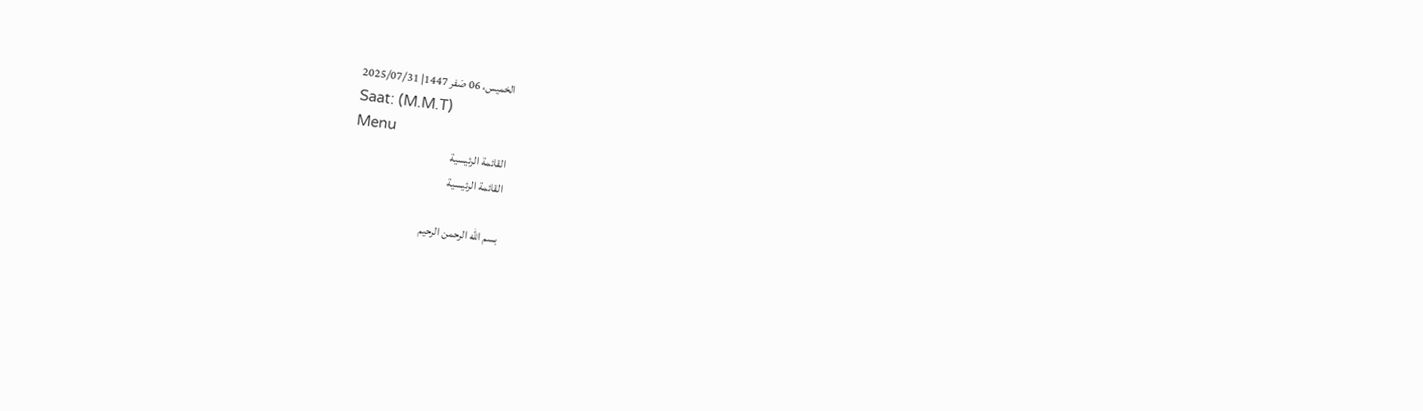الخميس، 06 صَفر 1447| 2025/07/31
Saat: (M.M.T)
Menu
القائمة الرئيسية
القائمة الرئيسية

بسم الله الرحمن الرحيم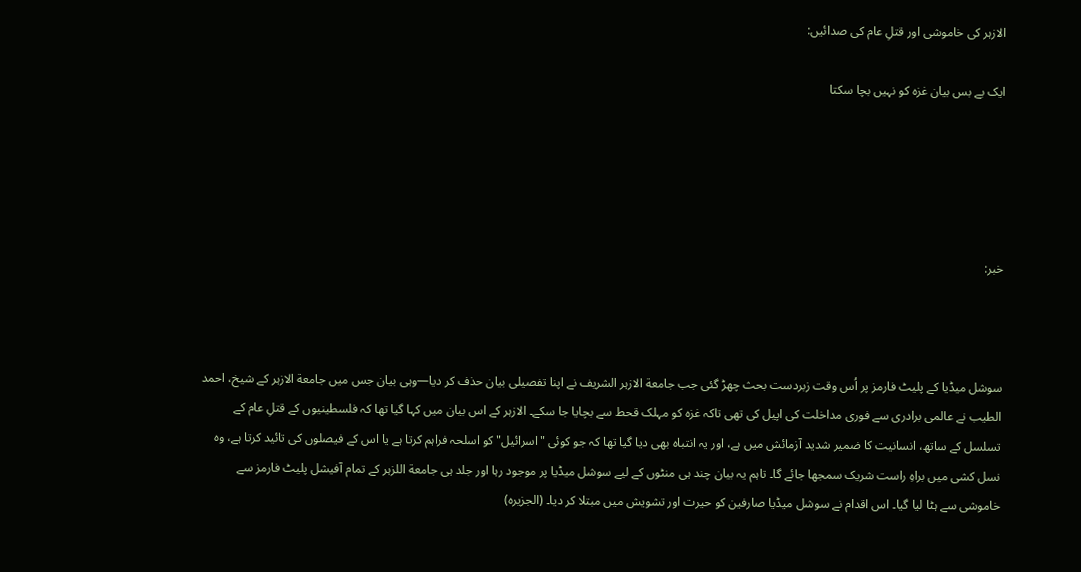الازہر کی خاموشی اور قتلِ عام کی صدائیں:

ایک بے بس بیان غزہ کو نہیں بچا سکتا





خبر:



سوشل میڈیا کے پلیٹ فارمز پر اُس وقت زبردست بحث چھڑ گئی جب جامعة الازہر الشریف نے اپنا تفصیلی بیان حذف کر دیا—وہی بیان جس میں جامعة الازہر کے شیخ، احمد الطیب نے عالمی برادری سے فوری مداخلت کی اپیل کی تھی تاکہ غزہ کو مہلک قحط سے بچایا جا سکے۔ الازہر کے اس بیان میں کہا گیا تھا کہ فلسطینیوں کے قتلِ عام کے تسلسل کے ساتھ، انسانیت کا ضمیر شدید آزمائش میں ہے، اور یہ انتباہ بھی دیا گیا تھا کہ جو کوئی "اسرائیل" کو اسلحہ فراہم کرتا ہے یا اس کے فیصلوں کی تائید کرتا ہے، وہ نسل کشی میں براہِ راست شریک سمجھا جائے گا۔ تاہم یہ بیان چند ہی منٹوں کے لیے سوشل میڈیا پر موجود رہا اور جلد ہی جامعة اللزہر کے تمام آفیشل پلیٹ فارمز سے خاموشی سے ہٹا لیا گیا۔ اس اقدام نے سوشل میڈیا صارفین کو حیرت اور تشویش میں مبتلا کر دیا۔ (الجزیرہ)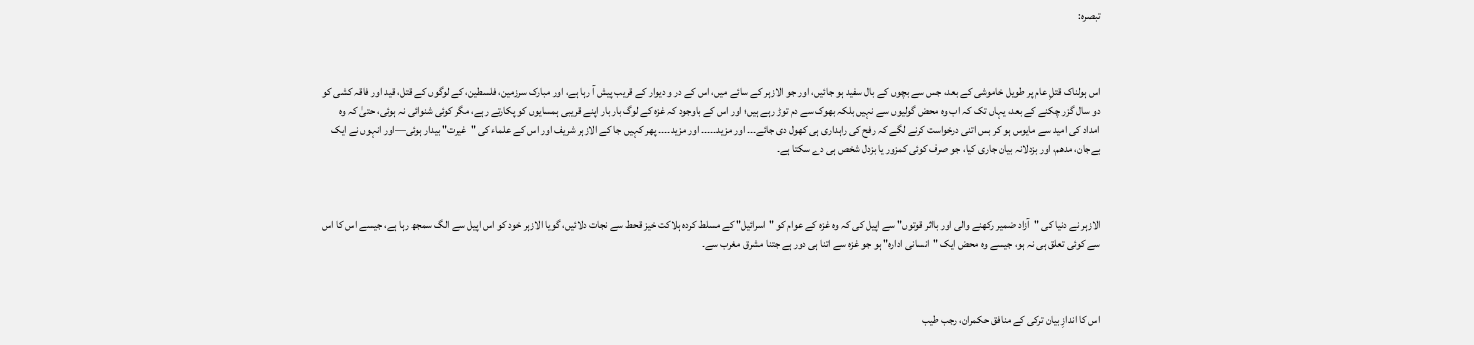تبصرہ:



اس ہولناک قتلِ عام پر طویل خاموشی کے بعد، جس سے بچوں کے بال سفید ہو جائیں، اور جو الازہر کے سائے میں، اس کے در و دیوار کے قریب پیش آ رہا ہے، اور مبارک سرزمین، فلسطین، کے لوگوں کے قتل، قید اور فاقہ کشی کو دو سال گزر چکنے کے بعد، یہاں تک کہ اب وہ محض گولیوں سے نہیں بلکہ بھوک سے دم توڑ رہے ہیں؛ اور اس کے باوجود کہ غزہ کے لوگ بار بار اپنے قریبی ہمسایوں کو پکارتے رہے، مگر کوئی شنوائی نہ ہوئی، حتیٰ کہ وہ امداد کی امید سے مایوس ہو کر بس اتنی درخواست کرنے لگے کہ رفح کی راہداری ہی کھول دی جائے۔۔۔ اور مزید۔۔۔۔۔ اور مزید۔۔۔۔ پھر کہیں جا کے الازہر شریف اور اس کے علماء کی "غیرت" بیدار ہوئی—اور انہوں نے ایک  بےجان، مدھم، اور بزدلانہ بیان جاری کیا، جو صرف کوئی کمزور یا بزدل شخص ہی دے سکتا ہے۔



الازہر نے دنیا کی "آزاد ضمیر رکھنے والی اور بااثر قوتوں" سے اپیل کی کہ وہ غزہ کے عوام کو "اسرائیل" کے مسلط کردہ ہلاکت خیز قحط سے نجات دلائیں، گویا الازہر خود کو اس اپیل سے الگ سمجھ رہا ہے، جیسے اس کا اس سے کوئی تعلق ہی نہ ہو، جیسے وہ محض ایک "انسانی ادارہ" ہو جو غزہ سے اتنا ہی دور ہے جتنا مشرق مغرب سے۔



اس کا اندازِ بیان ترکی کے منافق حکمران، رجب طیب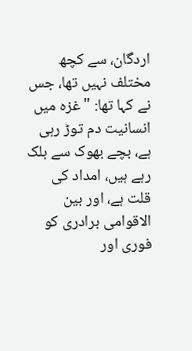اردگان، سے کچھ مختلف نہیں تھا، جس نے کہا تھا: "غزہ میں انسانیت دم توڑ رہی ہے، بچے بھوک سے بلک رہے ہیں، امداد کی قلت ہے، اور بین الاقوامی برادری کو  فوری اور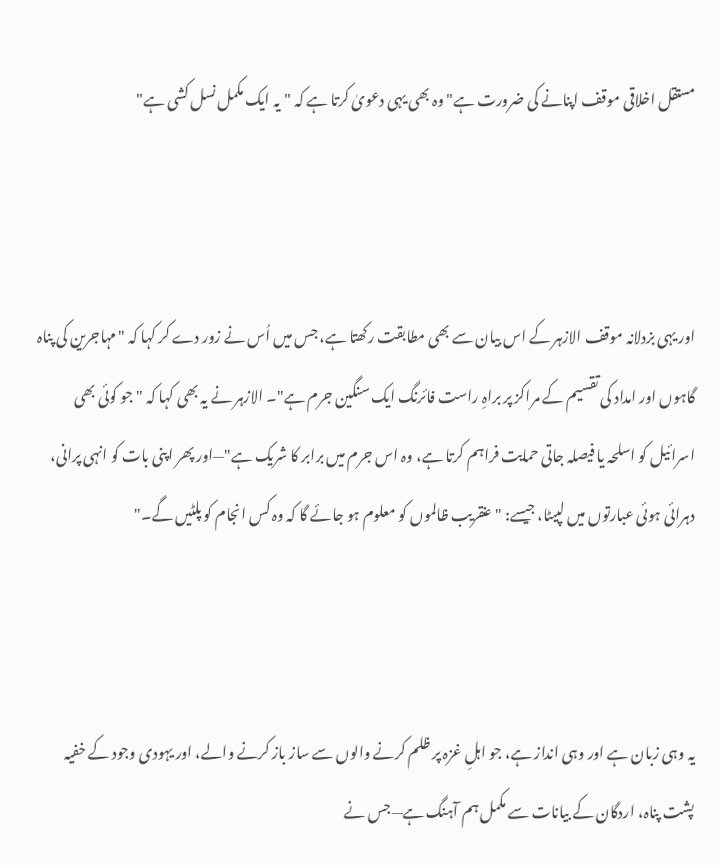مستقل اخلاقی موقف اپنانے کی ضرورت ہے" وہ بھی یہی دعویٰ کرتا ہے کہ "یہ ایک مکمل نسل کشی ہے"



اور یہی بزدلانہ موقف الازہر کے اس بیان سے بھی مطابقت رکھتا ہے، جس میں اُس نے زور دے کر کہا کہ "مہاجرین کی پناہ گاہوں اور امداد کی تقسیم کے مراکز پر براہِ راست فائرنگ ایک سنگین جرم ہے"۔ الازہر نے یہ بھی کہا کہ "جو کوئی بھی اسرائیل کو اسلحہ یا فیصلہ جاتی حمایت فراہم کرتا ہے، وہ اس جرم میں برابر کا شریک ہے"—اور پھر اپنی بات کو انہی پرانی، دہرائی ہوئی عبارتوں میں لپیٹا، جیسے: "عنقریب ظالموں کو معلوم ہو جائے گا کہ وہ کس انجام کو پلٹیں گے۔"



یہ وہی زبان ہے اور وہی انداز ہے، جو اہلِ غزہ پر ظلم کرنے والوں سے ساز باز کرنے والے، اور یہودی وجود کے خفیہ پشت پناہ، اردگان کے بیانات سے مکمل ہم آہنگ ہے—جس نے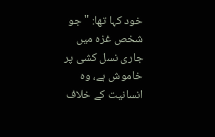خود کہا تھا: "جو شخص غزہ میں جاری نسل کشی پر خاموش ہے، وہ انسانیت کے خلاف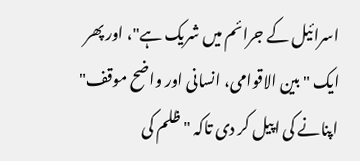اسرائیل کے جرائم میں شریک ہے"، اور پھر ایک "بین الاقوامی، انسانی اور واضح موقف" اپنانے کی اپیل کر دی تاکہ "ظلم کی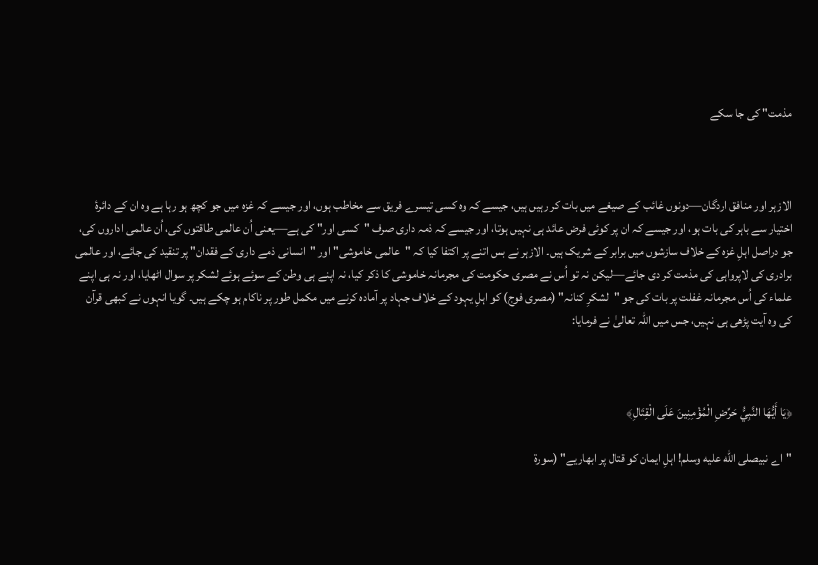مذمت" کی جا سکے



الازہر اور منافق اردگان—دونوں غائب کے صیغے میں بات کر رہیں ہیں، جیسے کہ وہ کسی تیسرے فریق سے مخاطب ہوں، اور جیسے کہ غزہ میں جو کچھ ہو رہا ہے وہ ان کے دائرۂ اختیار سے باہر کی بات ہو، اور جیسے کہ ان پر کوئی فرض عائد ہی نہیں ہوتا، اور جیسے کہ ذمہ داری صرف "کسی اور" کی ہے—یعنی اُن عالمی طاقتوں کی، اُن عالمی اداروں کی، جو دراصل اہلِ غزہ کے خلاف سازشوں میں برابر کے شریک ہیں۔ الازہر نے بس اتنے پر اکتفا کیا کہ "عالمی خاموشی" اور "انسانی ذمے داری کے فقدان" پر تنقید کی جائے، اور عالمی برادری کی لاپرواہی کی مذمت کر دی جائے—لیکن نہ تو اُس نے مصری حکومت کی مجرمانہ خاموشی کا ذکر کیا، نہ اپنے ہی وطن کے سوئے ہوئے لشکر پر سوال اٹھایا، اور نہ ہی اپنے علماء کی اُس مجرمانہ غفلت پر بات کی جو "لشکرِ کنانہ" (مصری فوج) کو اہلِ یہود کے خلاف جہاد پر آمادہ کرنے میں مکمل طور پر ناکام ہو چکے ہیں۔ گویا انہوں نے کبھی قرآن کی وہ آیت پڑھی ہی نہیں، جس میں اللہ تعالیٰ نے فرمایا:



﴿يَا أَيُّهَا النَّبِيُّ حَرِّضِ الْمُؤْمِنِينَ عَلَى الْقِتَالِ﴾

"اے نبیصلى الله عليه وسلم! اہلِ ایمان کو قتال پر ابھاریے" (سورة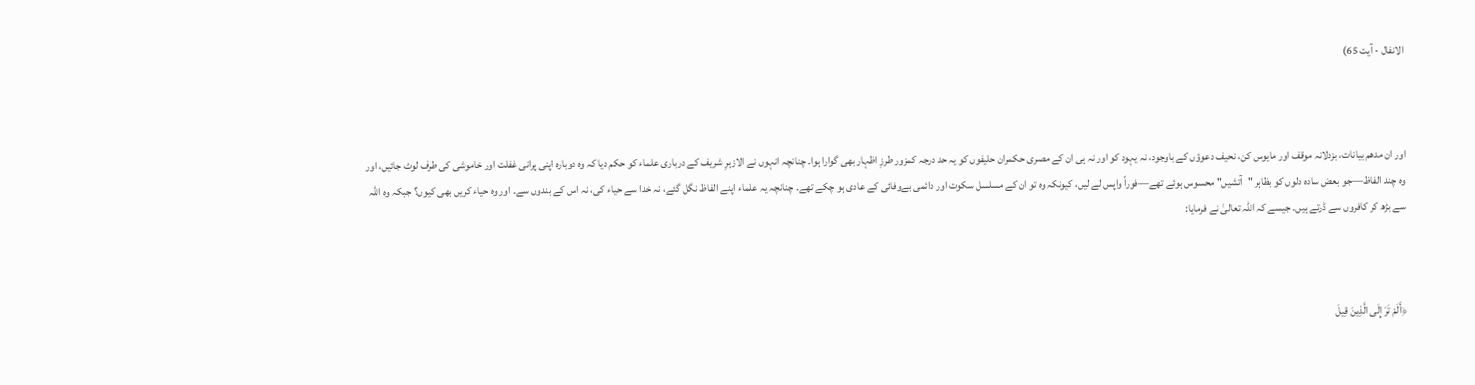الانفال - آیت 65)



اور ان مدھم بیانات، بزدلانہ موقف اور مایوس کن، نحیف دعوؤں کے باوجود، نہ یہود کو اور نہ ہی ان کے مصری حکمران حلیفوں کو یہ حد درجہ کمزور طرزِ اظہار بھی گوارا ہوا۔ چنانچہ انہوں نے الازہرِ شریف کے درباری علماء کو حکم دیا کہ وہ دوبارہ اپنی پرانی غفلت اور خاموشی کی طرف لوٹ جائیں، اور وہ چند الفاظ—جو بعض سادہ دلوں کو بظاہر "آتشیں" محسوس ہوئے تھے—فوراً واپس لے لیں، کیونکہ وہ تو ان کے مسلسل سکوت اور دائمی بےوفائی کے عادی ہو چکے تھے۔ چنانچہ یہ علماء اپنے الفاظ نگل گئے، نہ خدا سے حیاء کی، نہ اس کے بندوں سے۔ اور وہ حیاء کریں بھی کیوں؟ جبکہ وہ اللہ سے بڑھ کر کافروں سے ڈرتے ہیں۔ جیسے کہ اللہ تعالیٰ نے فرمایا:



﴿أَلَمْ تَرَ إِلَى الَّذِينَ قِيلَ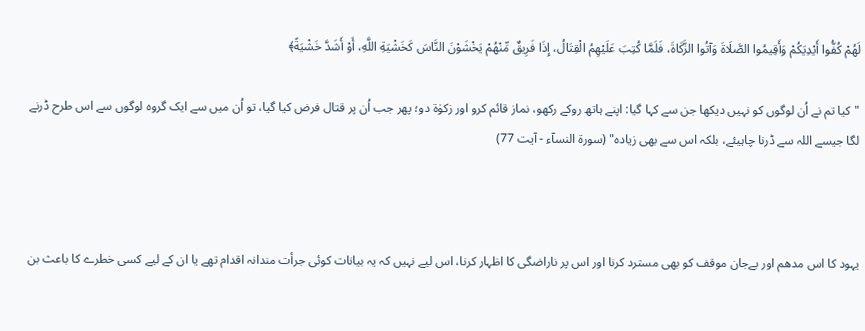لَهُمْ كُفُّوا أَيْدِيَكُمْ وَأَقِيمُوا الصَّلَاةَ وَآتُوا الزَّكَاةَ، فَلَمَّا كُتِبَ عَلَيْهِمُ الْقِتَالُ، إِذَا فَرِيقٌ مِّنْهُمْ يَخْشَوْنَ النَّاسَ كَخَشْيَةِ اللَّهِ، أَوْ أَشَدَّ خَشْيَةً﴾

"کیا تم نے اُن لوگوں کو نہیں دیکھا جن سے کہا گیا: اپنے ہاتھ روکے رکھو، نماز قائم کرو اور زکوٰۃ دو؛ پھر جب اُن پر قتال فرض کیا گیا، تو اُن میں سے ایک گروہ لوگوں سے اس طرح ڈرنے لگا جیسے اللہ سے ڈرنا چاہیئے، بلکہ اس سے بھی زیادہ" (سورة النسآء - آیت 77)



یہود کا اس مدھم اور بےجان موقف کو بھی مسترد کرنا اور اس پر ناراضگی کا اظہار کرنا، اس لیے نہیں کہ یہ بیانات کوئی جرأت مندانہ اقدام تھے یا ان کے لیے کسی خطرے کا باعث بن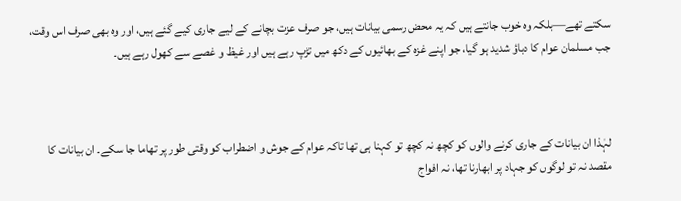سکتے تھے—بلکہ وہ خوب جانتے ہیں کہ یہ محض رسمی بیانات ہیں، جو صرف عزت بچانے کے لیے جاری کیے گئے ہیں، اور وہ بھی صرف اس وقت، جب مسلمان عوام کا دباؤ شدید ہو گیا، جو اپنے غزہ کے بھائیوں کے دکھ میں تڑپ رہے ہیں اور غیظ و غصے سے کھول رہے ہیں۔



لہٰذا ان بیانات کے جاری کرنے والوں کو کچھ نہ کچھ تو کہنا ہی تھا تاکہ عوام کے جوش و اضطراب کو وقتی طور پر تھاما جا سکے۔ ان بیانات کا مقصد نہ تو لوگوں کو جہاد پر ابھارنا تھا، نہ افواج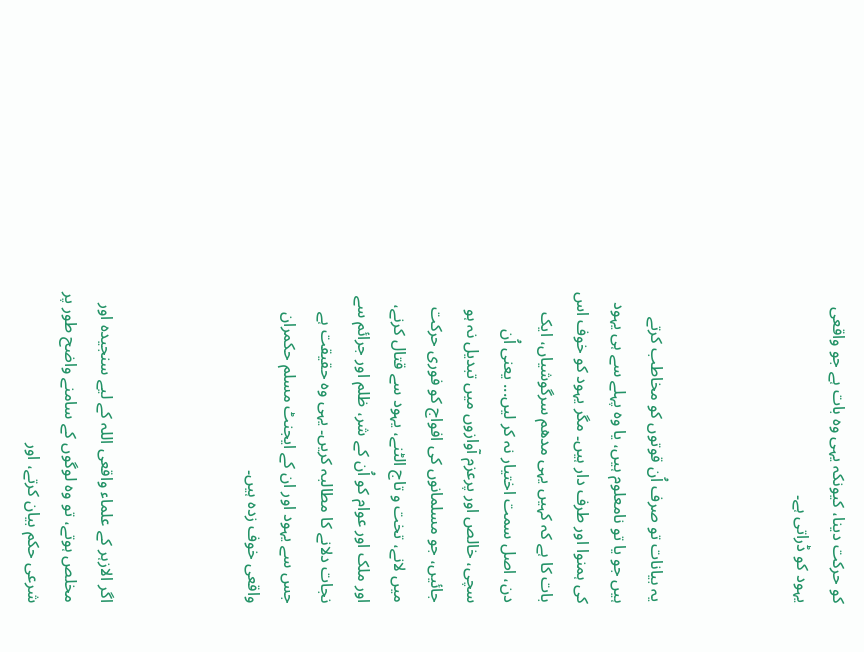کو حرکت دینا، کیونکہ یہی وہ بات ہے جو واقعی یہود کو ڈراتی ہے۔



یہ بیانات تو صرف اُن قوتوں کو مخاطب کرتے ہیں جو یا تو نامعلوم ہیں، یا وہ پہلے سے ہی یہود کی ہمنوا اور طرف دار ہیں۔ مگر یہود کو خوف اس بات کا ہے کہ کہیں یہی مدھم سرگوشیاں، ایک دن، اصل سمت اختیار نہ کر لیں... یعنی اُن سچی، خالص اور پرعزم آوازوں میں تبدیل نہ ہو جائیں، جو مسلمانوں کی افواج کو فوری حرکت میں لانے، تخت و تاج الٹنے، یہود سے قتال کرنے، اور ملک اور عوام کو اُن کے شر، ظلم اور جرائم سے نجات دلانے کا مطالبہ کریں۔ یہی وہ حقیقت ہے جس سے یہود اور ان کے ایجنٹ مسلم حکمران واقعی خوف زدہ ہیں۔



اگر الازہر کے علماء واقعی اللہ کے لیے سنجیدہ اور مخلص ہوتے، تو وہ لوگوں کے سامنے واضح طور پر شرعی حکم بیان کرتے، اور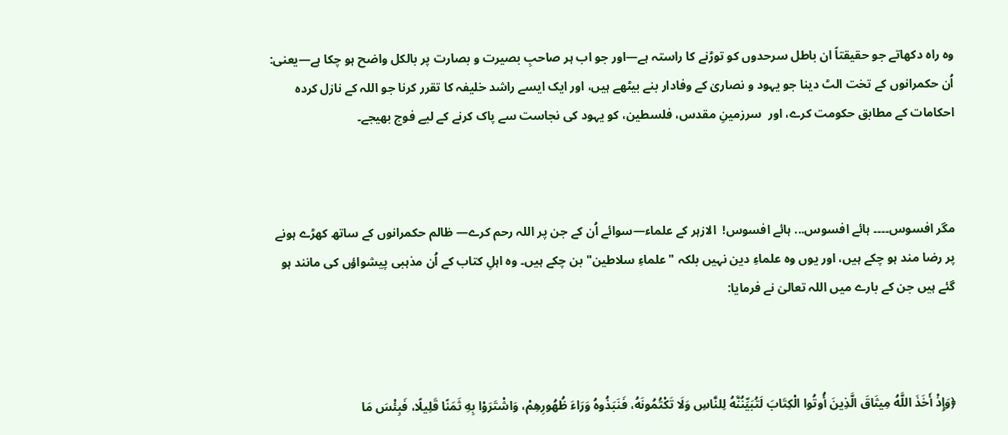وہ راہ دکھاتے جو حقیقتاً ان باطل سرحدوں کو توڑنے کا راستہ ہے—اور جو اب ہر صاحبِ بصیرت و بصارت پر بالکل واضح ہو چکا ہے—یعنی: اُن حکمرانوں کے تخت الٹ دینا جو یہود و نصاریٰ کے وفادار بنے بیٹھے ہیں، اور ایک ایسے راشد خلیفہ کا تقرر کرنا جو اللہ کے نازل کردہ احکامات کے مطابق حکومت کرے، اور  سرزمینِ مقدس، فلسطین، کو یہود کی نجاست سے پاک کرنے کے لیے فوج بھیجے۔



مگر افسوس۔۔۔۔ ہائے افسوس... ہائے افسوس!  الازہر کے علماء—سوائے اُن کے جن پر اللہ رحم کرے— ظالم حکمرانوں کے ساتھ کھڑے ہونے پر رضا مند ہو چکے ہیں، اور یوں وہ علماءِ دین نہیں بلکہ "علماءِ سلاطین" بن چکے ہیں۔ وہ اہلِ کتاب کے اُن مذہبی پیشواؤں کی مانند ہو گئے ہیں جن کے بارے میں اللہ تعالیٰ نے فرمایا:



﴿وَإِذْ أَخَذَ اللَّهُ مِيثَاقَ الَّذِينَ أُوتُوا الْكِتَابَ لَتُبَيِّنُنَّهُ لِلنَّاسِ وَلَا تَكْتُمُونَهُ، فَنَبَذُوهُ وَرَاءَ ظُهُورِهِمْ، وَاشْتَرَوْا بِهِ ثَمَنًا قَلِيلًا، فَبِئْسَ مَا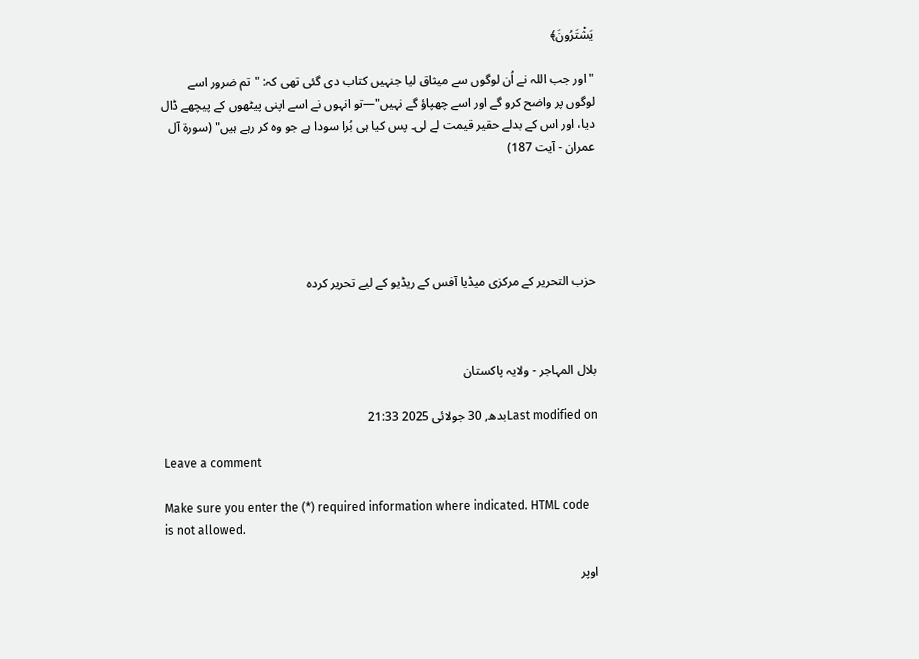يَشْتَرُونَ﴾

"اور جب اللہ نے اُن لوگوں سے میثاق لیا جنہیں کتاب دی گئی تھی کہ: "تم ضرور اسے لوگوں پر واضح کرو گے اور اسے چھپاؤ گے نہیں"—تو انہوں نے اسے اپنی پیٹھوں کے پیچھے ڈال دیا، اور اس کے بدلے حقیر قیمت لے لی۔ پس کیا ہی بُرا سودا ہے جو وہ کر رہے ہیں" (سورة آل عمران - آیت 187)





حزب التحریر کے مرکزی میڈیا آفس کے ریڈیو کے لیے تحریر کردہ



بلال المہاجر - ولایہ پاکستان

Last modified onبدھ, 30 جولائی 2025 21:33

Leave a comment

Make sure you enter the (*) required information where indicated. HTML code is not allowed.

اوپر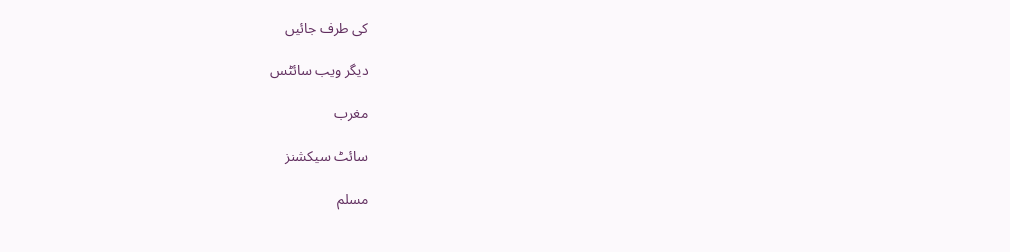کی طرف جائیں

دیگر ویب سائٹس

مغرب

سائٹ سیکشنز

مسلم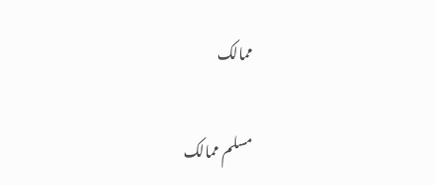ممالک

مسلم ممالک